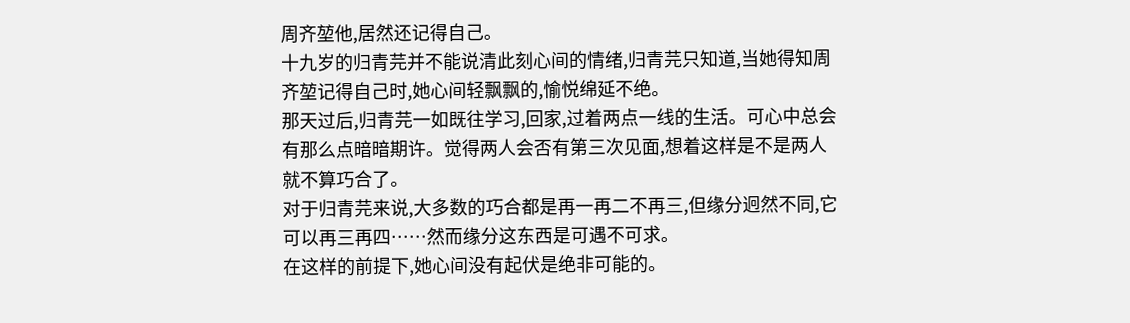周齐堃他,居然还记得自己。
十九岁的归青芫并不能说清此刻心间的情绪,归青芫只知道,当她得知周齐堃记得自己时,她心间轻飘飘的,愉悦绵延不绝。
那天过后,归青芫一如既往学习,回家,过着两点一线的生活。可心中总会有那么点暗暗期许。觉得两人会否有第三次见面,想着这样是不是两人就不算巧合了。
对于归青芫来说,大多数的巧合都是再一再二不再三,但缘分迥然不同,它可以再三再四……然而缘分这东西是可遇不可求。
在这样的前提下,她心间没有起伏是绝非可能的。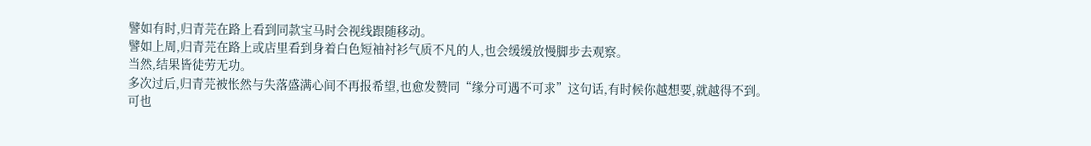譬如有时,归青芫在路上看到同款宝马时会视线跟随移动。
譬如上周,归青芫在路上或店里看到身着白色短袖衬衫气质不凡的人,也会缓缓放慢脚步去观察。
当然,结果皆徒劳无功。
多次过后,归青芫被怅然与失落盛满心间不再报希望,也愈发赞同“缘分可遇不可求”这句话,有时候你越想要,就越得不到。
可也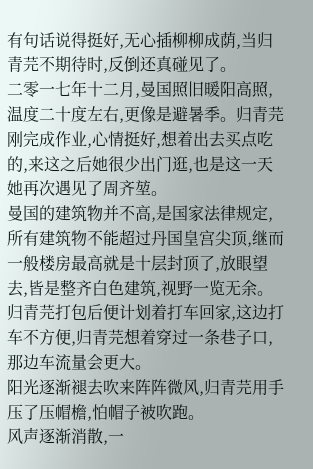有句话说得挺好,无心插柳柳成荫,当归青芫不期待时,反倒还真碰见了。
二零一七年十二月,曼国照旧暖阳高照,温度二十度左右,更像是避暑季。归青芫刚完成作业,心情挺好,想着出去买点吃的,来这之后她很少出门逛,也是这一天她再次遇见了周齐堃。
曼国的建筑物并不高,是国家法律规定,所有建筑物不能超过丹国皇宫尖顶,继而一般楼房最高就是十层封顶了,放眼望去,皆是整齐白色建筑,视野一览无余。
归青芫打包后便计划着打车回家,这边打车不方便,归青芫想着穿过一条巷子口,那边车流量会更大。
阳光逐渐褪去吹来阵阵微风,归青芫用手压了压帽檐,怕帽子被吹跑。
风声逐渐消散,一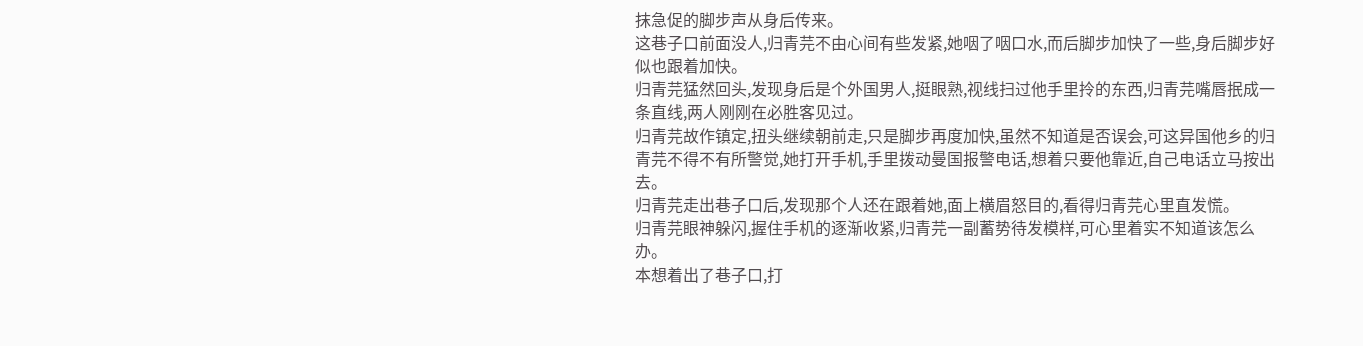抹急促的脚步声从身后传来。
这巷子口前面没人,归青芫不由心间有些发紧,她咽了咽口水,而后脚步加快了一些,身后脚步好似也跟着加快。
归青芫猛然回头,发现身后是个外国男人,挺眼熟,视线扫过他手里拎的东西,归青芫嘴唇抿成一条直线,两人刚刚在必胜客见过。
归青芫故作镇定,扭头继续朝前走,只是脚步再度加快,虽然不知道是否误会,可这异国他乡的归青芫不得不有所警觉,她打开手机,手里拨动曼国报警电话,想着只要他靠近,自己电话立马按出去。
归青芫走出巷子口后,发现那个人还在跟着她,面上横眉怒目的,看得归青芫心里直发慌。
归青芫眼神躲闪,握住手机的逐渐收紧,归青芫一副蓄势待发模样,可心里着实不知道该怎么办。
本想着出了巷子口,打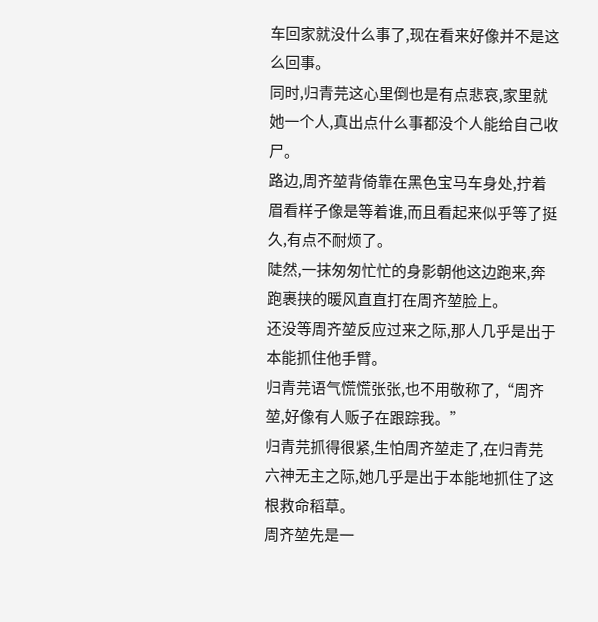车回家就没什么事了,现在看来好像并不是这么回事。
同时,归青芫这心里倒也是有点悲哀,家里就她一个人,真出点什么事都没个人能给自己收尸。
路边,周齐堃背倚靠在黑色宝马车身处,拧着眉看样子像是等着谁,而且看起来似乎等了挺久,有点不耐烦了。
陡然,一抹匆匆忙忙的身影朝他这边跑来,奔跑裹挟的暖风直直打在周齐堃脸上。
还没等周齐堃反应过来之际,那人几乎是出于本能抓住他手臂。
归青芫语气慌慌张张,也不用敬称了,“周齐堃,好像有人贩子在跟踪我。”
归青芫抓得很紧,生怕周齐堃走了,在归青芫六神无主之际,她几乎是出于本能地抓住了这根救命稻草。
周齐堃先是一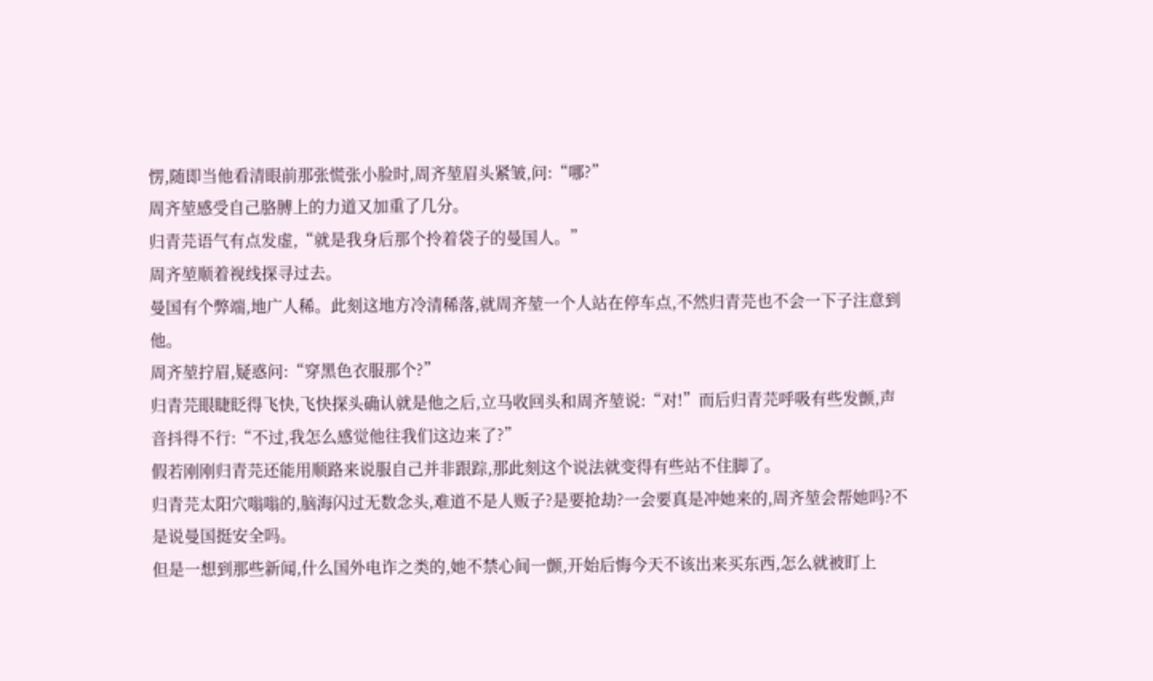愣,随即当他看清眼前那张慌张小脸时,周齐堃眉头紧皱,问:“哪?”
周齐堃感受自己胳膊上的力道又加重了几分。
归青芫语气有点发虚,“就是我身后那个拎着袋子的曼国人。”
周齐堃顺着视线探寻过去。
曼国有个弊端,地广人稀。此刻这地方冷清稀落,就周齐堃一个人站在停车点,不然归青芫也不会一下子注意到他。
周齐堃拧眉,疑惑问:“穿黑色衣服那个?”
归青芫眼睫眨得飞快,飞快探头确认就是他之后,立马收回头和周齐堃说:“对!”而后归青芫呼吸有些发颤,声音抖得不行:“不过,我怎么感觉他往我们这边来了?”
假若刚刚归青芫还能用顺路来说服自己并非跟踪,那此刻这个说法就变得有些站不住脚了。
归青芫太阳穴嗡嗡的,脑海闪过无数念头,难道不是人贩子?是要抢劫?一会要真是冲她来的,周齐堃会帮她吗?不是说曼国挺安全吗。
但是一想到那些新闻,什么国外电诈之类的,她不禁心间一颤,开始后悔今天不该出来买东西,怎么就被盯上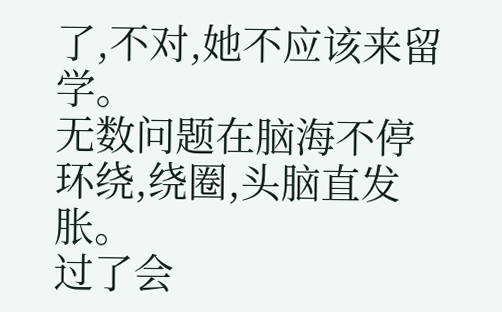了,不对,她不应该来留学。
无数问题在脑海不停环绕,绕圈,头脑直发胀。
过了会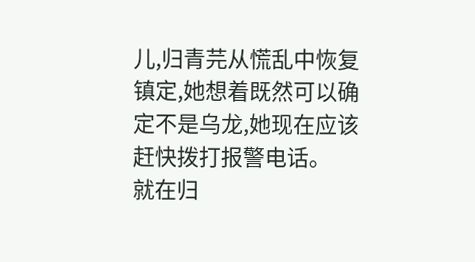儿,归青芫从慌乱中恢复镇定,她想着既然可以确定不是乌龙,她现在应该赶快拨打报警电话。
就在归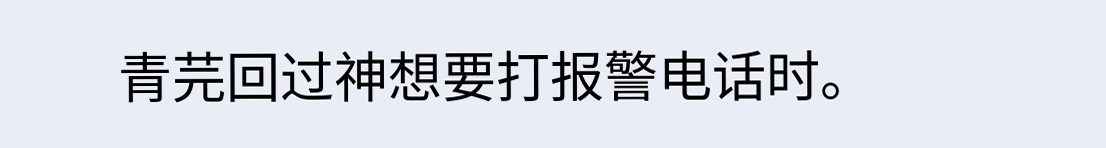青芫回过神想要打报警电话时。